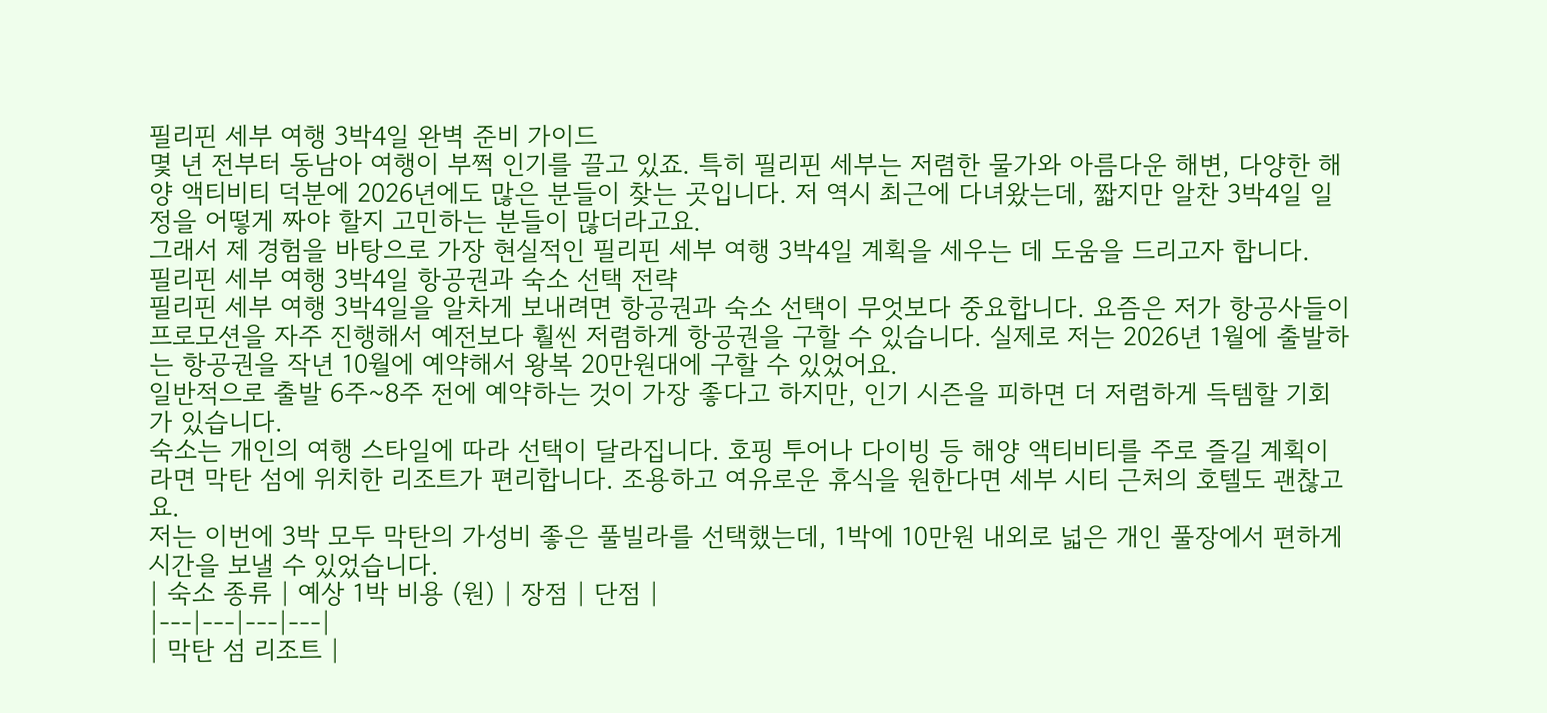필리핀 세부 여행 3박4일 완벽 준비 가이드
몇 년 전부터 동남아 여행이 부쩍 인기를 끌고 있죠. 특히 필리핀 세부는 저렴한 물가와 아름다운 해변, 다양한 해양 액티비티 덕분에 2026년에도 많은 분들이 찾는 곳입니다. 저 역시 최근에 다녀왔는데, 짧지만 알찬 3박4일 일정을 어떻게 짜야 할지 고민하는 분들이 많더라고요.
그래서 제 경험을 바탕으로 가장 현실적인 필리핀 세부 여행 3박4일 계획을 세우는 데 도움을 드리고자 합니다.
필리핀 세부 여행 3박4일 항공권과 숙소 선택 전략
필리핀 세부 여행 3박4일을 알차게 보내려면 항공권과 숙소 선택이 무엇보다 중요합니다. 요즘은 저가 항공사들이 프로모션을 자주 진행해서 예전보다 훨씬 저렴하게 항공권을 구할 수 있습니다. 실제로 저는 2026년 1월에 출발하는 항공권을 작년 10월에 예약해서 왕복 20만원대에 구할 수 있었어요.
일반적으로 출발 6주~8주 전에 예약하는 것이 가장 좋다고 하지만, 인기 시즌을 피하면 더 저렴하게 득템할 기회가 있습니다.
숙소는 개인의 여행 스타일에 따라 선택이 달라집니다. 호핑 투어나 다이빙 등 해양 액티비티를 주로 즐길 계획이라면 막탄 섬에 위치한 리조트가 편리합니다. 조용하고 여유로운 휴식을 원한다면 세부 시티 근처의 호텔도 괜찮고요.
저는 이번에 3박 모두 막탄의 가성비 좋은 풀빌라를 선택했는데, 1박에 10만원 내외로 넓은 개인 풀장에서 편하게 시간을 보낼 수 있었습니다.
| 숙소 종류 | 예상 1박 비용 (원) | 장점 | 단점 |
|---|---|---|---|
| 막탄 섬 리조트 |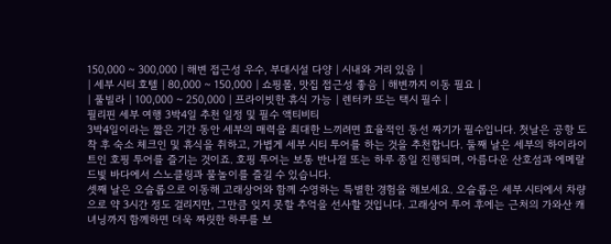150,000 ~ 300,000 | 해변 접근성 우수, 부대시설 다양 | 시내와 거리 있음 |
| 세부 시티 호텔 | 80,000 ~ 150,000 | 쇼핑몰, 맛집 접근성 좋음 | 해변까지 이동 필요 |
| 풀빌라 | 100,000 ~ 250,000 | 프라이빗한 휴식 가능 | 렌터카 또는 택시 필수 |
필리핀 세부 여행 3박4일 추천 일정 및 필수 액티비티
3박4일이라는 짧은 기간 동안 세부의 매력을 최대한 느끼려면 효율적인 동선 짜기가 필수입니다. 첫날은 공항 도착 후 숙소 체크인 및 휴식을 취하고, 가볍게 세부 시티 투어를 하는 것을 추천합니다. 둘째 날은 세부의 하이라이트인 호핑 투어를 즐기는 것이죠. 호핑 투어는 보통 반나절 또는 하루 종일 진행되며, 아름다운 산호섬과 에메랄드빛 바다에서 스노클링과 물놀이를 즐길 수 있습니다.
셋째 날은 오슬롭으로 이동해 고래상어와 함께 수영하는 특별한 경험을 해보세요. 오슬롭은 세부 시티에서 차량으로 약 3시간 정도 걸리지만, 그만큼 잊지 못할 추억을 선사할 것입니다. 고래상어 투어 후에는 근처의 가와산 캐녀닝까지 함께하면 더욱 짜릿한 하루를 보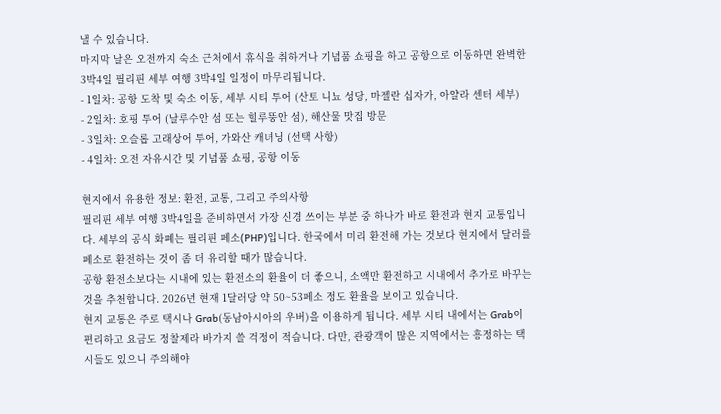낼 수 있습니다.
마지막 날은 오전까지 숙소 근처에서 휴식을 취하거나 기념품 쇼핑을 하고 공항으로 이동하면 완벽한 3박4일 필리핀 세부 여행 3박4일 일정이 마무리됩니다.
- 1일차: 공항 도착 및 숙소 이동, 세부 시티 투어 (산토 니뇨 성당, 마젤란 십자가, 아얄라 센터 세부)
- 2일차: 호핑 투어 (날루수안 섬 또는 힐루뚱안 섬), 해산물 맛집 방문
- 3일차: 오슬롭 고래상어 투어, 가와산 캐녀닝 (선택 사항)
- 4일차: 오전 자유시간 및 기념품 쇼핑, 공항 이동

현지에서 유용한 정보: 환전, 교통, 그리고 주의사항
필리핀 세부 여행 3박4일을 준비하면서 가장 신경 쓰이는 부분 중 하나가 바로 환전과 현지 교통입니다. 세부의 공식 화폐는 필리핀 페소(PHP)입니다. 한국에서 미리 환전해 가는 것보다 현지에서 달러를 페소로 환전하는 것이 좀 더 유리할 때가 많습니다.
공항 환전소보다는 시내에 있는 환전소의 환율이 더 좋으니, 소액만 환전하고 시내에서 추가로 바꾸는 것을 추천합니다. 2026년 현재 1달러당 약 50~53페소 정도 환율을 보이고 있습니다.
현지 교통은 주로 택시나 Grab(동남아시아의 우버)을 이용하게 됩니다. 세부 시티 내에서는 Grab이 편리하고 요금도 정찰제라 바가지 쓸 걱정이 적습니다. 다만, 관광객이 많은 지역에서는 흥정하는 택시들도 있으니 주의해야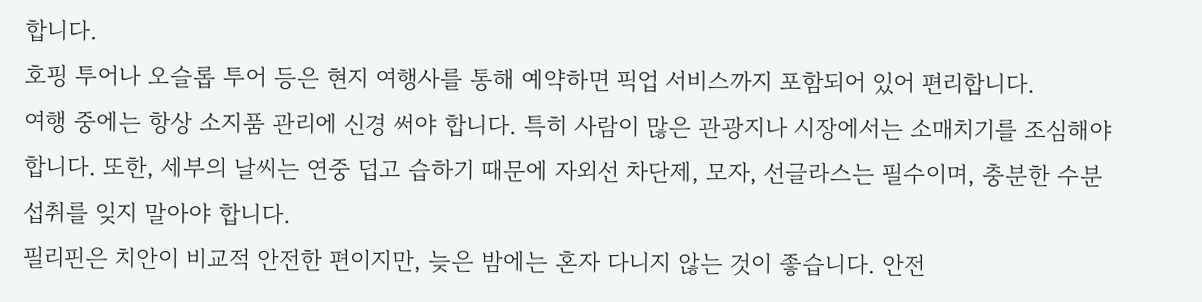합니다.
호핑 투어나 오슬롭 투어 등은 현지 여행사를 통해 예약하면 픽업 서비스까지 포함되어 있어 편리합니다.
여행 중에는 항상 소지품 관리에 신경 써야 합니다. 특히 사람이 많은 관광지나 시장에서는 소매치기를 조심해야 합니다. 또한, 세부의 날씨는 연중 덥고 습하기 때문에 자외선 차단제, 모자, 선글라스는 필수이며, 충분한 수분 섭취를 잊지 말아야 합니다.
필리핀은 치안이 비교적 안전한 편이지만, 늦은 밤에는 혼자 다니지 않는 것이 좋습니다. 안전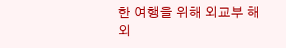한 여행을 위해 외교부 해외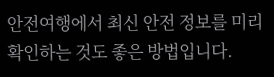안전여행에서 최신 안전 정보를 미리 확인하는 것도 좋은 방법입니다.